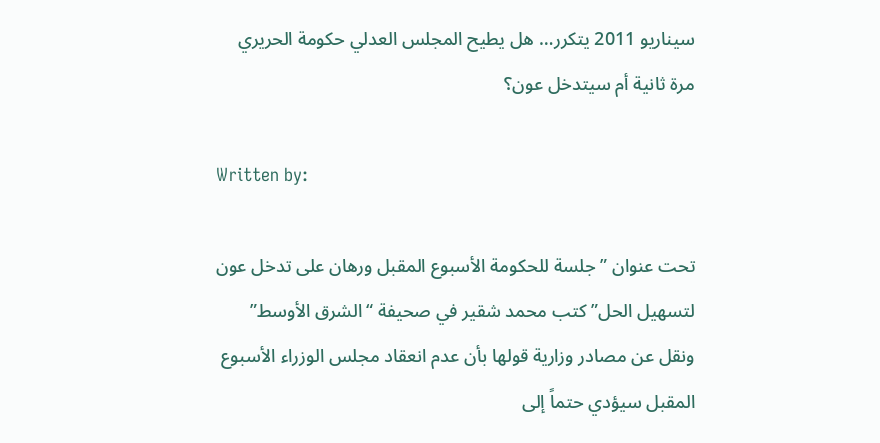سيناريو 2011 يتكرر… هل يطيح المجلس العدلي حكومة الحريري مرة ثانية أم سيتدخل عون؟

Written by:

تحت عنوان ” جلسة للحكومة الأسبوع المقبل ورهان على تدخل عون لتسهيل الحل” كتب محمد شقير في صحيفة “الشرق الأوسط” ونقل عن مصادر وزارية قولها بأن عدم انعقاد مجلس الوزراء الأسبوع المقبل سيؤدي حتماً إلى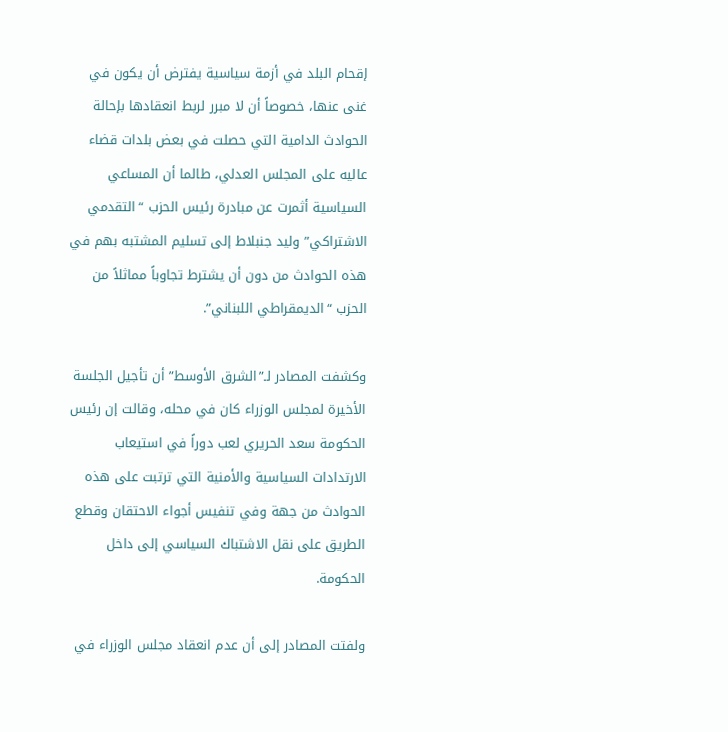إقحام البلد في أزمة سياسية يفترض أن يكون في غنى عنها، خصوصاً أن لا مبرر لربط انعقادها بإحالة الحوادث الدامية التي حصلت في بعض بلدات قضاء عاليه على المجلس العدلي، طالما أن المساعي السياسية أثمرت عن مبادرة رئيس الحزب “التقدمي الاشتراكي” وليد جنبلاط إلى تسليم المشتبه بهم في هذه الحوادث من دون أن يشترط تجاوباً مماثلاً من الحزب “الديمقراطي اللبناني”.

وكشفت المصادر لـ”الشرق الأوسط” أن تأجيل الجلسة الأخيرة لمجلس الوزراء كان في محله، وقالت إن رئيس الحكومة سعد الحريري لعب دوراً في استيعاب الارتدادات السياسية والأمنية التي ترتبت على هذه الحوادث من جهة وفي تنفيس أجواء الاحتقان وقطع الطريق على نقل الاشتباك السياسي إلى داخل الحكومة.

ولفتت المصادر إلى أن عدم انعقاد مجلس الوزراء في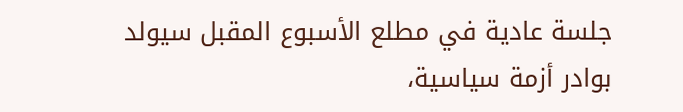جلسة عادية في مطلع الأسبوع المقبل سيولد بوادر أزمة سياسية،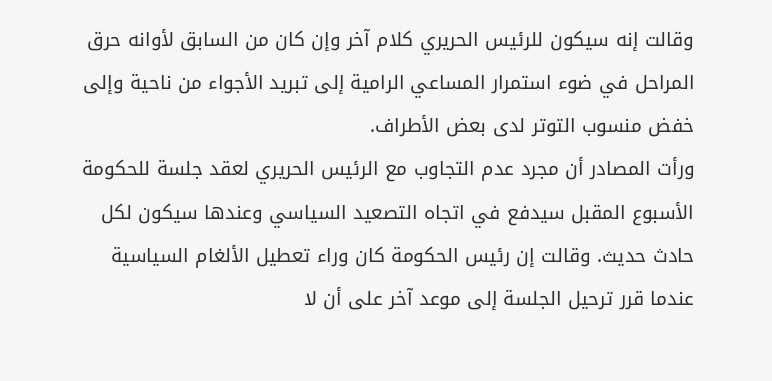وقالت إنه سيكون للرئيس الحريري كلام آخر وإن كان من السابق لأوانه حرق المراحل في ضوء استمرار المساعي الرامية إلى تبريد الأجواء من ناحية وإلى خفض منسوب التوتر لدى بعض الأطراف.
ورأت المصادر أن مجرد عدم التجاوب مع الرئيس الحريري لعقد جلسة للحكومة الأسبوع المقبل سيدفع في اتجاه التصعيد السياسي وعندها سيكون لكل حادث حديث. وقالت إن رئيس الحكومة كان وراء تعطيل الألغام السياسية عندما قرر ترحيل الجلسة إلى موعد آخر على أن لا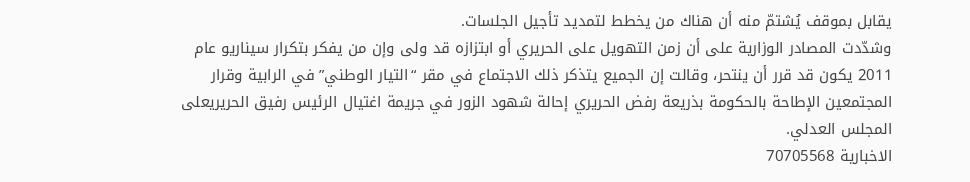يقابل بموقف يُشتمّ منه أن هناك من يخطط لتمديد تأجيل الجلسات.
وشدّدت المصادر الوزارية على أن زمن التهويل على الحريري أو ابتزازه قد ولى وإن من يفكر بتكرار سيناريو عام 2011 يكون قد قرر أن ينتحر، وقالت إن الجميع يتذكر ذلك الاجتماع في مقر “التيار الوطني” في الرابية وقرار المجتمعين الإطاحة بالحكومة بذريعة رفض الحريري إحالة شهود الزور في جريمة اغتيال الرئيس رفيق الحريريعلى المجلس العدلي.
الاخبارية 70705568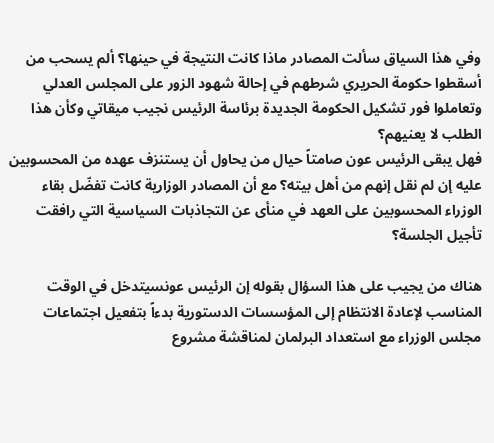وفي هذا السياق سألت المصادر ماذا كانت النتيجة في حينها؟ ألم يسحب من أسقطوا حكومة الحريري شرطهم في إحالة شهود الزور على المجلس العدلي وتعاملوا فور تشكيل الحكومة الجديدة برئاسة الرئيس نجيب ميقاتي وكأن هذا الطلب لا يعنيهم؟
فهل يبقى الرئيس عون صامتاً حيال من يحاول أن يستنزف عهده من المحسوبين عليه إن لم نقل إنهم من أهل بيته؟ مع أن المصادر الوزارية كانت تفضّل بقاء الوزراء المحسوبين على العهد في منأى عن التجاذبات السياسية التي رافقت تأجيل الجلسة؟

هناك من يجيب على هذا السؤال بقوله إن الرئيس عونسيتدخل في الوقت المناسب لإعادة الانتظام إلى المؤسسات الدستورية بدءاً بتفعيل اجتماعات مجلس الوزراء مع استعداد البرلمان لمناقشة مشروع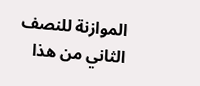الموازنة للنصف الثاني من هذا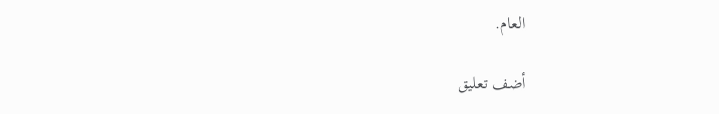العام.

أضف تعليق